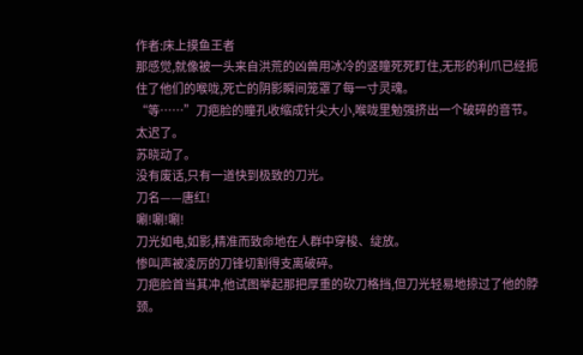作者:床上摸鱼王者
那感觉,就像被一头来自洪荒的凶兽用冰冷的竖瞳死死盯住,无形的利爪已经扼住了他们的喉咙,死亡的阴影瞬间笼罩了每一寸灵魂。
“等……”刀疤脸的瞳孔收缩成针尖大小,喉咙里勉强挤出一个破碎的音节。
太迟了。
苏晓动了。
没有废话,只有一道快到极致的刀光。
刀名——唐红!
唰!唰!唰!
刀光如电,如影,精准而致命地在人群中穿梭、绽放。
惨叫声被凌厉的刀锋切割得支离破碎。
刀疤脸首当其冲,他试图举起那把厚重的砍刀格挡,但刀光轻易地掠过了他的脖颈。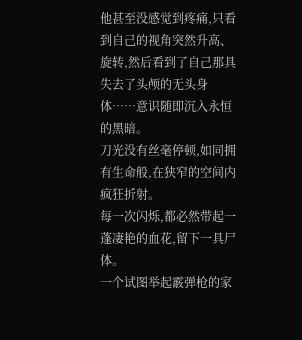他甚至没感觉到疼痛,只看到自己的视角突然升高、旋转,然后看到了自己那具失去了头颅的无头身体……意识随即沉入永恒的黑暗。
刀光没有丝毫停顿,如同拥有生命般,在狭窄的空间内疯狂折射。
每一次闪烁,都必然带起一蓬凄艳的血花,留下一具尸体。
一个试图举起霰弹枪的家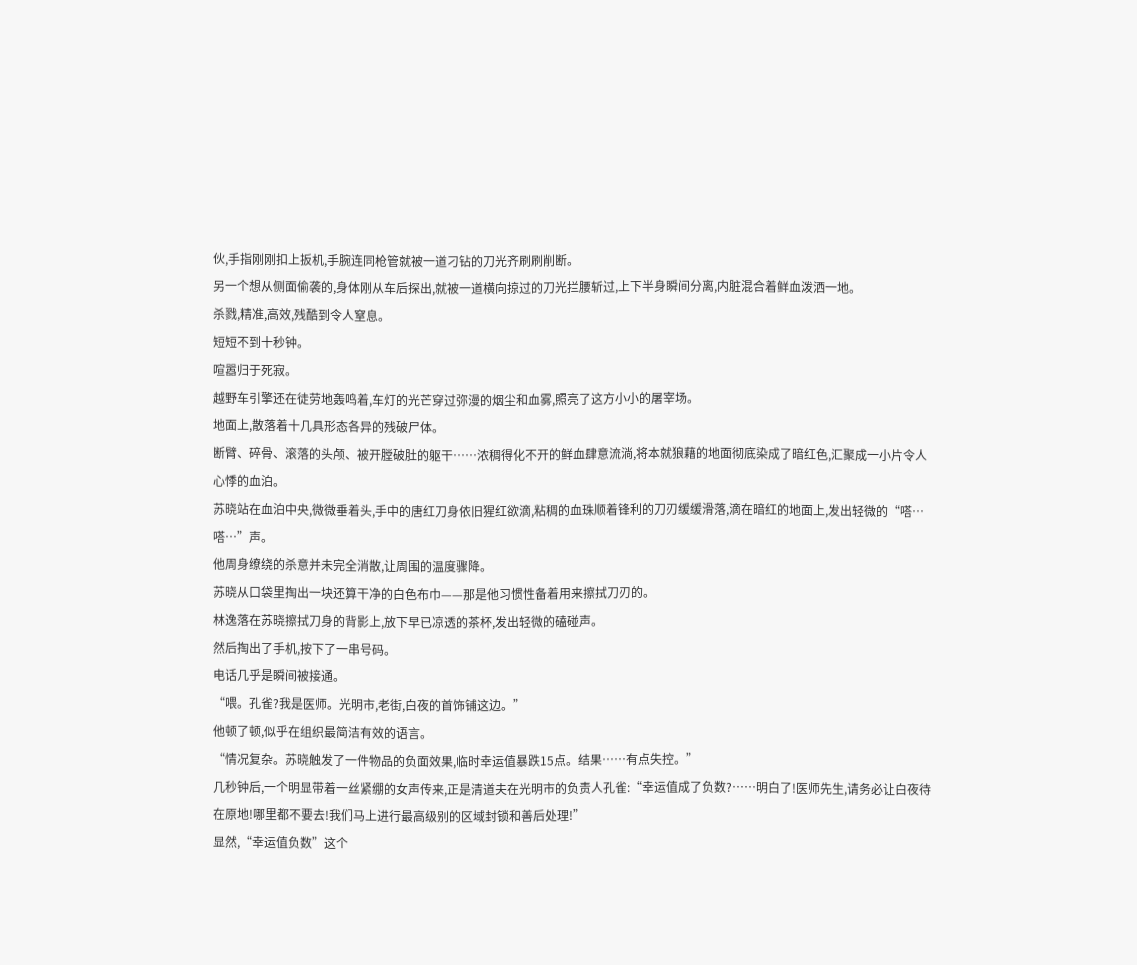伙,手指刚刚扣上扳机,手腕连同枪管就被一道刁钻的刀光齐刷刷削断。
另一个想从侧面偷袭的,身体刚从车后探出,就被一道横向掠过的刀光拦腰斩过,上下半身瞬间分离,内脏混合着鲜血泼洒一地。
杀戮,精准,高效,残酷到令人窒息。
短短不到十秒钟。
喧嚣归于死寂。
越野车引擎还在徒劳地轰鸣着,车灯的光芒穿过弥漫的烟尘和血雾,照亮了这方小小的屠宰场。
地面上,散落着十几具形态各异的残破尸体。
断臂、碎骨、滚落的头颅、被开膛破肚的躯干……浓稠得化不开的鲜血肆意流淌,将本就狼藉的地面彻底染成了暗红色,汇聚成一小片令人心悸的血泊。
苏晓站在血泊中央,微微垂着头,手中的唐红刀身依旧猩红欲滴,粘稠的血珠顺着锋利的刀刃缓缓滑落,滴在暗红的地面上,发出轻微的“嗒…嗒…”声。
他周身缭绕的杀意并未完全消散,让周围的温度骤降。
苏晓从口袋里掏出一块还算干净的白色布巾——那是他习惯性备着用来擦拭刀刃的。
林逸落在苏晓擦拭刀身的背影上,放下早已凉透的茶杯,发出轻微的磕碰声。
然后掏出了手机,按下了一串号码。
电话几乎是瞬间被接通。
“喂。孔雀?我是医师。光明市,老街,白夜的首饰铺这边。”
他顿了顿,似乎在组织最简洁有效的语言。
“情况复杂。苏晓触发了一件物品的负面效果,临时幸运值暴跌15点。结果……有点失控。”
几秒钟后,一个明显带着一丝紧绷的女声传来,正是清道夫在光明市的负责人孔雀:“幸运值成了负数?……明白了!医师先生,请务必让白夜待在原地!哪里都不要去!我们马上进行最高级别的区域封锁和善后处理!”
显然,“幸运值负数”这个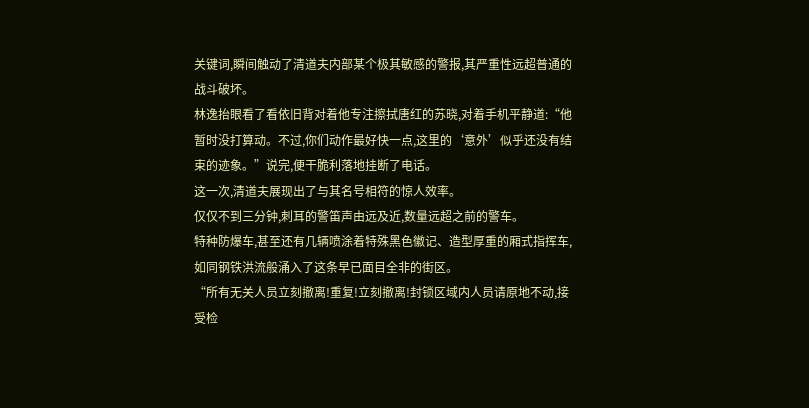关键词,瞬间触动了清道夫内部某个极其敏感的警报,其严重性远超普通的战斗破坏。
林逸抬眼看了看依旧背对着他专注擦拭唐红的苏晓,对着手机平静道:“他暂时没打算动。不过,你们动作最好快一点,这里的‘意外’似乎还没有结束的迹象。”说完,便干脆利落地挂断了电话。
这一次,清道夫展现出了与其名号相符的惊人效率。
仅仅不到三分钟,刺耳的警笛声由远及近,数量远超之前的警车。
特种防爆车,甚至还有几辆喷涂着特殊黑色徽记、造型厚重的厢式指挥车,如同钢铁洪流般涌入了这条早已面目全非的街区。
“所有无关人员立刻撤离!重复!立刻撤离!封锁区域内人员请原地不动,接受检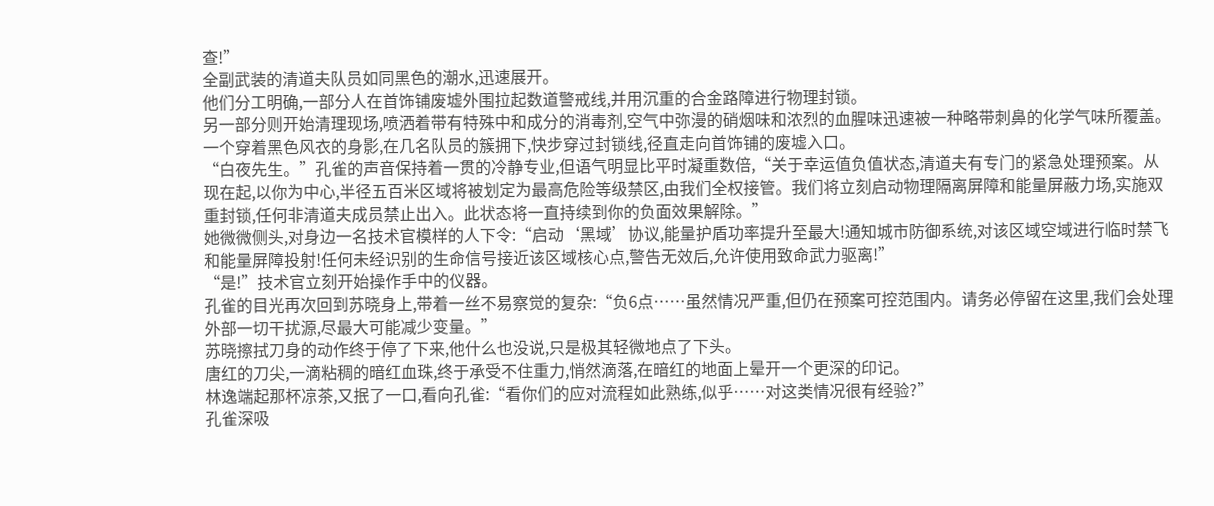查!”
全副武装的清道夫队员如同黑色的潮水,迅速展开。
他们分工明确,一部分人在首饰铺废墟外围拉起数道警戒线,并用沉重的合金路障进行物理封锁。
另一部分则开始清理现场,喷洒着带有特殊中和成分的消毒剂,空气中弥漫的硝烟味和浓烈的血腥味迅速被一种略带刺鼻的化学气味所覆盖。
一个穿着黑色风衣的身影,在几名队员的簇拥下,快步穿过封锁线,径直走向首饰铺的废墟入口。
“白夜先生。”孔雀的声音保持着一贯的冷静专业,但语气明显比平时凝重数倍,“关于幸运值负值状态,清道夫有专门的紧急处理预案。从现在起,以你为中心,半径五百米区域将被划定为最高危险等级禁区,由我们全权接管。我们将立刻启动物理隔离屏障和能量屏蔽力场,实施双重封锁,任何非清道夫成员禁止出入。此状态将一直持续到你的负面效果解除。”
她微微侧头,对身边一名技术官模样的人下令:“启动‘黑域’协议,能量护盾功率提升至最大!通知城市防御系统,对该区域空域进行临时禁飞和能量屏障投射!任何未经识别的生命信号接近该区域核心点,警告无效后,允许使用致命武力驱离!”
“是!”技术官立刻开始操作手中的仪器。
孔雀的目光再次回到苏晓身上,带着一丝不易察觉的复杂:“负6点……虽然情况严重,但仍在预案可控范围内。请务必停留在这里,我们会处理外部一切干扰源,尽最大可能减少变量。”
苏晓擦拭刀身的动作终于停了下来,他什么也没说,只是极其轻微地点了下头。
唐红的刀尖,一滴粘稠的暗红血珠,终于承受不住重力,悄然滴落,在暗红的地面上晕开一个更深的印记。
林逸端起那杯凉茶,又抿了一口,看向孔雀:“看你们的应对流程如此熟练,似乎……对这类情况很有经验?”
孔雀深吸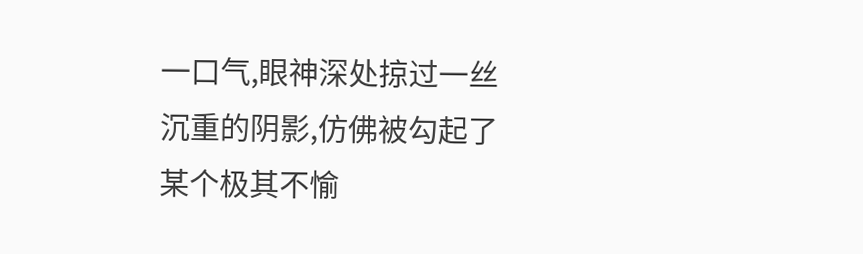一口气,眼神深处掠过一丝沉重的阴影,仿佛被勾起了某个极其不愉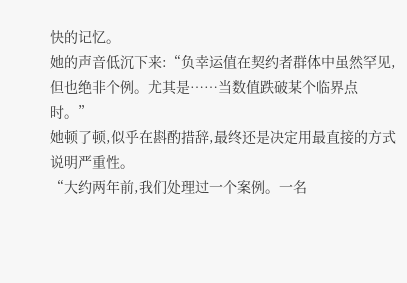快的记忆。
她的声音低沉下来:“负幸运值在契约者群体中虽然罕见,但也绝非个例。尤其是……当数值跌破某个临界点时。”
她顿了顿,似乎在斟酌措辞,最终还是决定用最直接的方式说明严重性。
“大约两年前,我们处理过一个案例。一名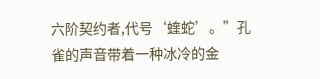六阶契约者,代号‘蝰蛇’。”孔雀的声音带着一种冰冷的金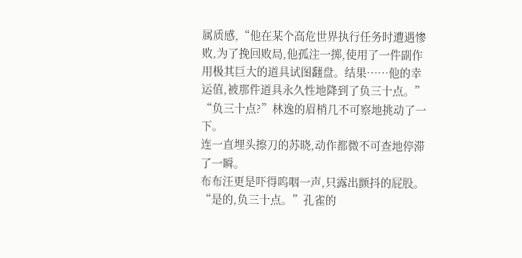属质感,“他在某个高危世界执行任务时遭遇惨败,为了挽回败局,他孤注一掷,使用了一件副作用极其巨大的道具试图翻盘。结果……他的幸运值,被那件道具永久性地降到了负三十点。”
“负三十点?”林逸的眉梢几不可察地挑动了一下。
连一直埋头擦刀的苏晓,动作都微不可查地停滞了一瞬。
布布汪更是吓得呜咽一声,只露出颤抖的屁股。
“是的,负三十点。”孔雀的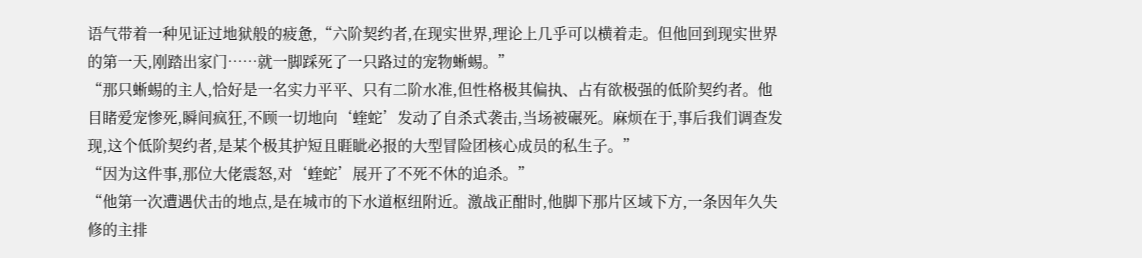语气带着一种见证过地狱般的疲惫,“六阶契约者,在现实世界,理论上几乎可以横着走。但他回到现实世界的第一天,刚踏出家门……就一脚踩死了一只路过的宠物蜥蜴。”
“那只蜥蜴的主人,恰好是一名实力平平、只有二阶水准,但性格极其偏执、占有欲极强的低阶契约者。他目睹爱宠惨死,瞬间疯狂,不顾一切地向‘蝰蛇’发动了自杀式袭击,当场被碾死。麻烦在于,事后我们调查发现,这个低阶契约者,是某个极其护短且睚眦必报的大型冒险团核心成员的私生子。”
“因为这件事,那位大佬震怒,对‘蝰蛇’展开了不死不休的追杀。”
“他第一次遭遇伏击的地点,是在城市的下水道枢纽附近。激战正酣时,他脚下那片区域下方,一条因年久失修的主排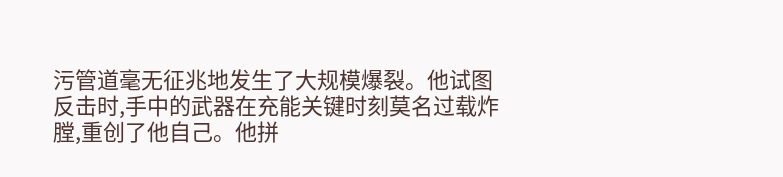污管道毫无征兆地发生了大规模爆裂。他试图反击时,手中的武器在充能关键时刻莫名过载炸膛,重创了他自己。他拼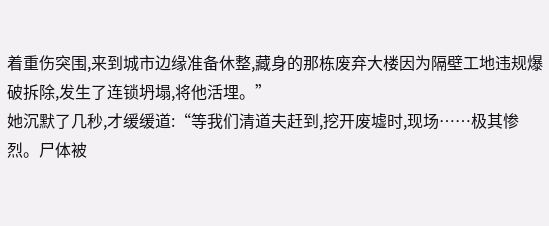着重伤突围,来到城市边缘准备休整,藏身的那栋废弃大楼因为隔壁工地违规爆破拆除,发生了连锁坍塌,将他活埋。”
她沉默了几秒,才缓缓道:“等我们清道夫赶到,挖开废墟时,现场……极其惨烈。尸体被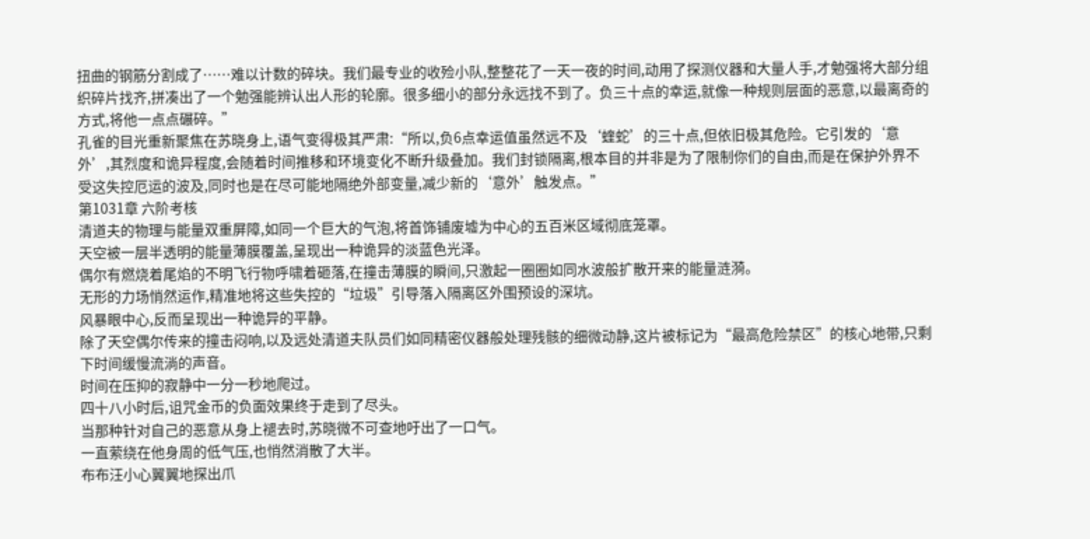扭曲的钢筋分割成了……难以计数的碎块。我们最专业的收殓小队,整整花了一天一夜的时间,动用了探测仪器和大量人手,才勉强将大部分组织碎片找齐,拼凑出了一个勉强能辨认出人形的轮廓。很多细小的部分永远找不到了。负三十点的幸运,就像一种规则层面的恶意,以最离奇的方式,将他一点点碾碎。”
孔雀的目光重新聚焦在苏晓身上,语气变得极其严肃:“所以,负6点幸运值虽然远不及‘蝰蛇’的三十点,但依旧极其危险。它引发的‘意外’,其烈度和诡异程度,会随着时间推移和环境变化不断升级叠加。我们封锁隔离,根本目的并非是为了限制你们的自由,而是在保护外界不受这失控厄运的波及,同时也是在尽可能地隔绝外部变量,减少新的‘意外’触发点。”
第1031章 六阶考核
清道夫的物理与能量双重屏障,如同一个巨大的气泡,将首饰铺废墟为中心的五百米区域彻底笼罩。
天空被一层半透明的能量薄膜覆盖,呈现出一种诡异的淡蓝色光泽。
偶尔有燃烧着尾焰的不明飞行物呼啸着砸落,在撞击薄膜的瞬间,只激起一圈圈如同水波般扩散开来的能量涟漪。
无形的力场悄然运作,精准地将这些失控的“垃圾”引导落入隔离区外围预设的深坑。
风暴眼中心,反而呈现出一种诡异的平静。
除了天空偶尔传来的撞击闷响,以及远处清道夫队员们如同精密仪器般处理残骸的细微动静,这片被标记为“最高危险禁区”的核心地带,只剩下时间缓慢流淌的声音。
时间在压抑的寂静中一分一秒地爬过。
四十八小时后,诅咒金币的负面效果终于走到了尽头。
当那种针对自己的恶意从身上褪去时,苏晓微不可查地吁出了一口气。
一直萦绕在他身周的低气压,也悄然消散了大半。
布布汪小心翼翼地探出爪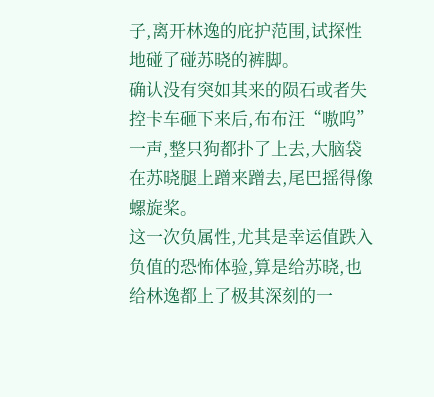子,离开林逸的庇护范围,试探性地碰了碰苏晓的裤脚。
确认没有突如其来的陨石或者失控卡车砸下来后,布布汪“嗷呜”一声,整只狗都扑了上去,大脑袋在苏晓腿上蹭来蹭去,尾巴摇得像螺旋桨。
这一次负属性,尤其是幸运值跌入负值的恐怖体验,算是给苏晓,也给林逸都上了极其深刻的一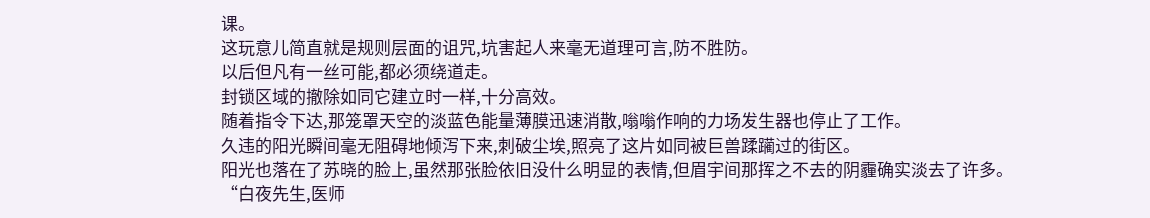课。
这玩意儿简直就是规则层面的诅咒,坑害起人来毫无道理可言,防不胜防。
以后但凡有一丝可能,都必须绕道走。
封锁区域的撤除如同它建立时一样,十分高效。
随着指令下达,那笼罩天空的淡蓝色能量薄膜迅速消散,嗡嗡作响的力场发生器也停止了工作。
久违的阳光瞬间毫无阻碍地倾泻下来,刺破尘埃,照亮了这片如同被巨兽蹂躏过的街区。
阳光也落在了苏晓的脸上,虽然那张脸依旧没什么明显的表情,但眉宇间那挥之不去的阴霾确实淡去了许多。
“白夜先生,医师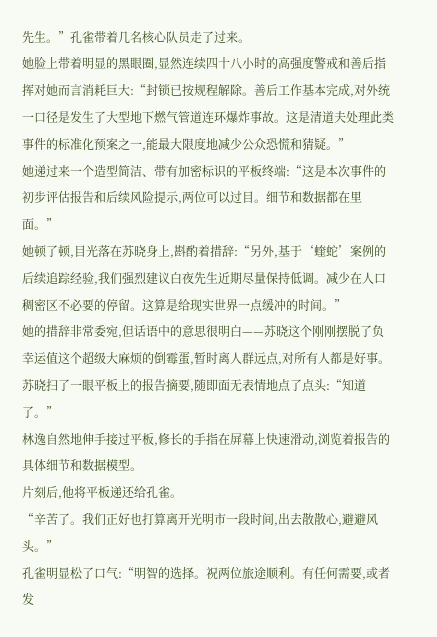先生。”孔雀带着几名核心队员走了过来。
她脸上带着明显的黑眼圈,显然连续四十八小时的高强度警戒和善后指挥对她而言消耗巨大:“封锁已按规程解除。善后工作基本完成,对外统一口径是发生了大型地下燃气管道连环爆炸事故。这是清道夫处理此类事件的标准化预案之一,能最大限度地减少公众恐慌和猜疑。”
她递过来一个造型简洁、带有加密标识的平板终端:“这是本次事件的初步评估报告和后续风险提示,两位可以过目。细节和数据都在里面。”
她顿了顿,目光落在苏晓身上,斟酌着措辞:“另外,基于‘蝰蛇’案例的后续追踪经验,我们强烈建议白夜先生近期尽量保持低调。减少在人口稠密区不必要的停留。这算是给现实世界一点缓冲的时间。”
她的措辞非常委宛,但话语中的意思很明白——苏晓这个刚刚摆脱了负幸运值这个超级大麻烦的倒霉蛋,暂时离人群远点,对所有人都是好事。
苏晓扫了一眼平板上的报告摘要,随即面无表情地点了点头:“知道了。”
林逸自然地伸手接过平板,修长的手指在屏幕上快速滑动,浏览着报告的具体细节和数据模型。
片刻后,他将平板递还给孔雀。
“辛苦了。我们正好也打算离开光明市一段时间,出去散散心,避避风头。”
孔雀明显松了口气:“明智的选择。祝两位旅途顺利。有任何需要,或者发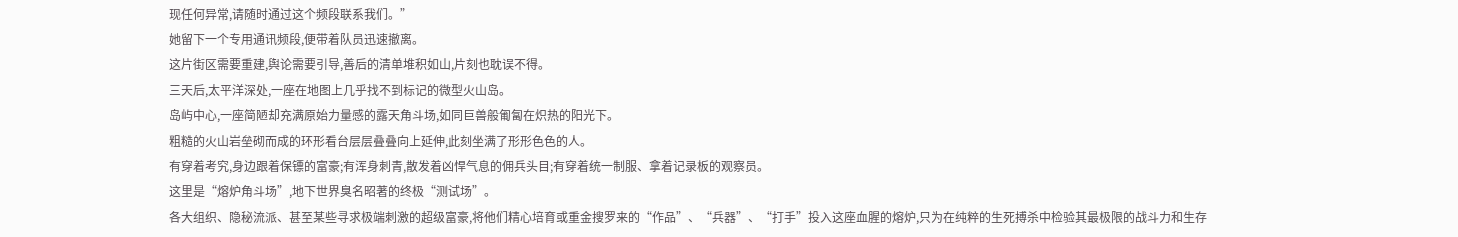现任何异常,请随时通过这个频段联系我们。”
她留下一个专用通讯频段,便带着队员迅速撤离。
这片街区需要重建,舆论需要引导,善后的清单堆积如山,片刻也耽误不得。
三天后,太平洋深处,一座在地图上几乎找不到标记的微型火山岛。
岛屿中心,一座简陋却充满原始力量感的露天角斗场,如同巨兽般匍匐在炽热的阳光下。
粗糙的火山岩垒砌而成的环形看台层层叠叠向上延伸,此刻坐满了形形色色的人。
有穿着考究,身边跟着保镖的富豪;有浑身刺青,散发着凶悍气息的佣兵头目;有穿着统一制服、拿着记录板的观察员。
这里是“熔炉角斗场”,地下世界臭名昭著的终极“测试场”。
各大组织、隐秘流派、甚至某些寻求极端刺激的超级富豪,将他们精心培育或重金搜罗来的“作品”、“兵器”、“打手”投入这座血腥的熔炉,只为在纯粹的生死搏杀中检验其最极限的战斗力和生存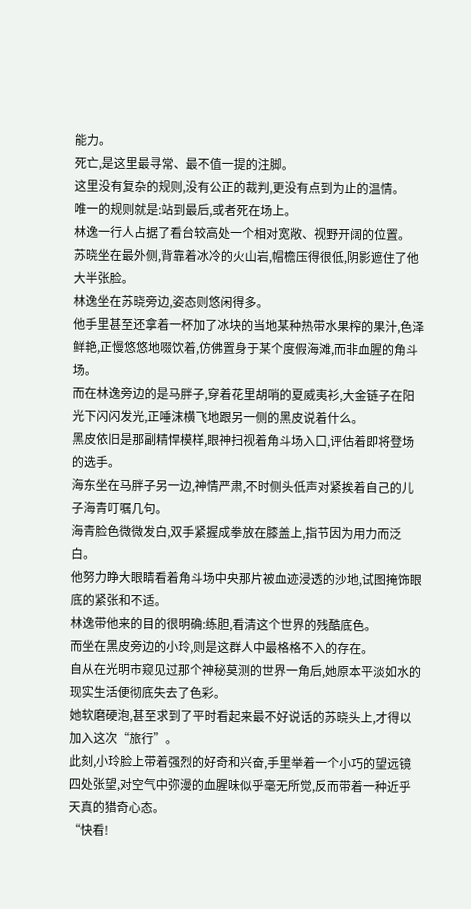能力。
死亡,是这里最寻常、最不值一提的注脚。
这里没有复杂的规则,没有公正的裁判,更没有点到为止的温情。
唯一的规则就是:站到最后,或者死在场上。
林逸一行人占据了看台较高处一个相对宽敞、视野开阔的位置。
苏晓坐在最外侧,背靠着冰冷的火山岩,帽檐压得很低,阴影遮住了他大半张脸。
林逸坐在苏晓旁边,姿态则悠闲得多。
他手里甚至还拿着一杯加了冰块的当地某种热带水果榨的果汁,色泽鲜艳,正慢悠悠地啜饮着,仿佛置身于某个度假海滩,而非血腥的角斗场。
而在林逸旁边的是马胖子,穿着花里胡哨的夏威夷衫,大金链子在阳光下闪闪发光,正唾沫横飞地跟另一侧的黑皮说着什么。
黑皮依旧是那副精悍模样,眼神扫视着角斗场入口,评估着即将登场的选手。
海东坐在马胖子另一边,神情严肃,不时侧头低声对紧挨着自己的儿子海青叮嘱几句。
海青脸色微微发白,双手紧握成拳放在膝盖上,指节因为用力而泛白。
他努力睁大眼睛看着角斗场中央那片被血迹浸透的沙地,试图掩饰眼底的紧张和不适。
林逸带他来的目的很明确:练胆,看清这个世界的残酷底色。
而坐在黑皮旁边的小玲,则是这群人中最格格不入的存在。
自从在光明市窥见过那个神秘莫测的世界一角后,她原本平淡如水的现实生活便彻底失去了色彩。
她软磨硬泡,甚至求到了平时看起来最不好说话的苏晓头上,才得以加入这次“旅行”。
此刻,小玲脸上带着强烈的好奇和兴奋,手里举着一个小巧的望远镜四处张望,对空气中弥漫的血腥味似乎毫无所觉,反而带着一种近乎天真的猎奇心态。
“快看!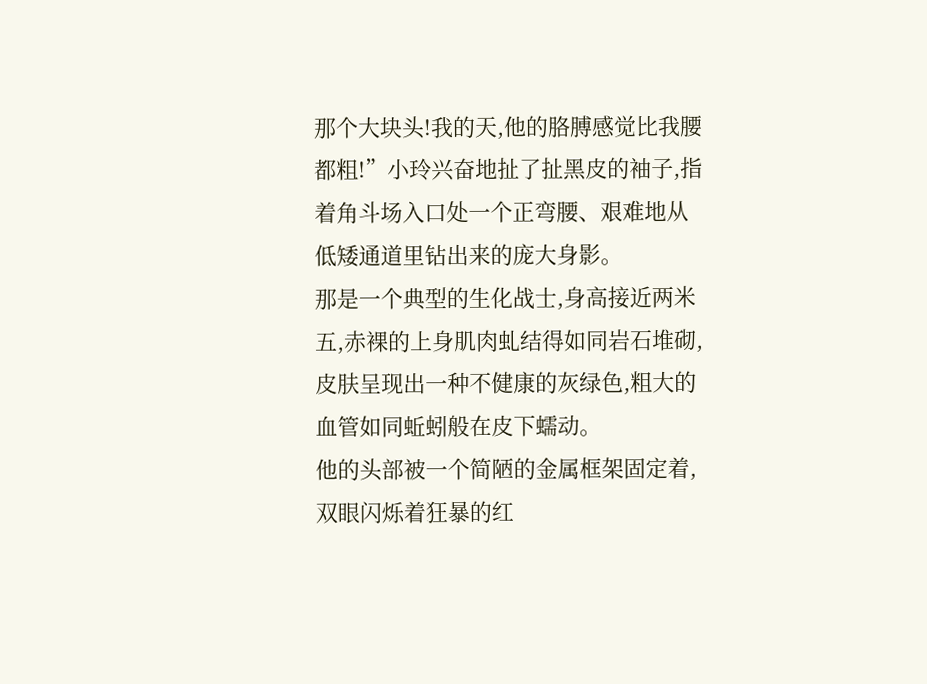那个大块头!我的天,他的胳膊感觉比我腰都粗!”小玲兴奋地扯了扯黑皮的袖子,指着角斗场入口处一个正弯腰、艰难地从低矮通道里钻出来的庞大身影。
那是一个典型的生化战士,身高接近两米五,赤裸的上身肌肉虬结得如同岩石堆砌,皮肤呈现出一种不健康的灰绿色,粗大的血管如同蚯蚓般在皮下蠕动。
他的头部被一个简陋的金属框架固定着,双眼闪烁着狂暴的红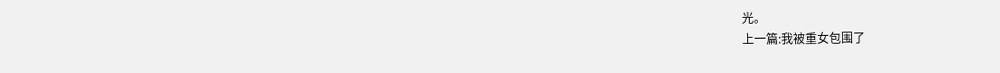光。
上一篇:我被重女包围了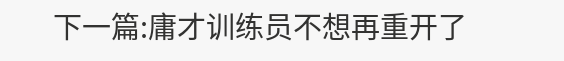下一篇:庸才训练员不想再重开了